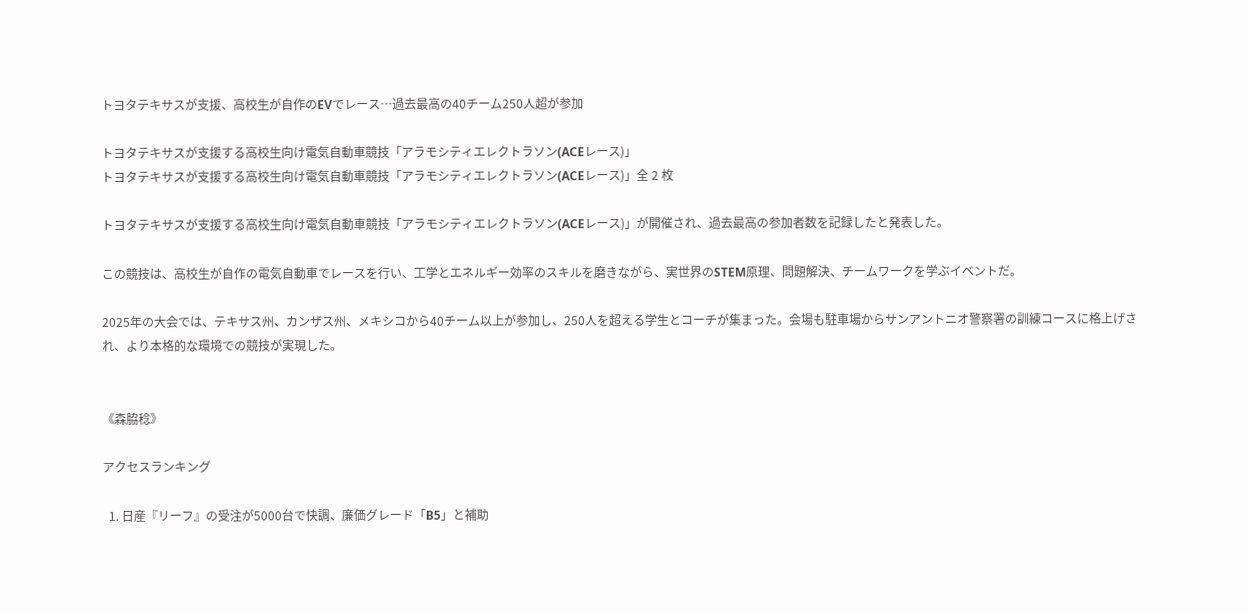トヨタテキサスが支援、高校生が自作のEVでレース…過去最高の40チーム250人超が参加

トヨタテキサスが支援する高校生向け電気自動車競技「アラモシティエレクトラソン(ACEレース)」
トヨタテキサスが支援する高校生向け電気自動車競技「アラモシティエレクトラソン(ACEレース)」全 2 枚

トヨタテキサスが支援する高校生向け電気自動車競技「アラモシティエレクトラソン(ACEレース)」が開催され、過去最高の参加者数を記録したと発表した。

この競技は、高校生が自作の電気自動車でレースを行い、工学とエネルギー効率のスキルを磨きながら、実世界のSTEM原理、問題解決、チームワークを学ぶイベントだ。

2025年の大会では、テキサス州、カンザス州、メキシコから40チーム以上が参加し、250人を超える学生とコーチが集まった。会場も駐車場からサンアントニオ警察署の訓練コースに格上げされ、より本格的な環境での競技が実現した。


《森脇稔》

アクセスランキング

  1. 日産『リーフ』の受注が5000台で快調、廉価グレード「B5」と補助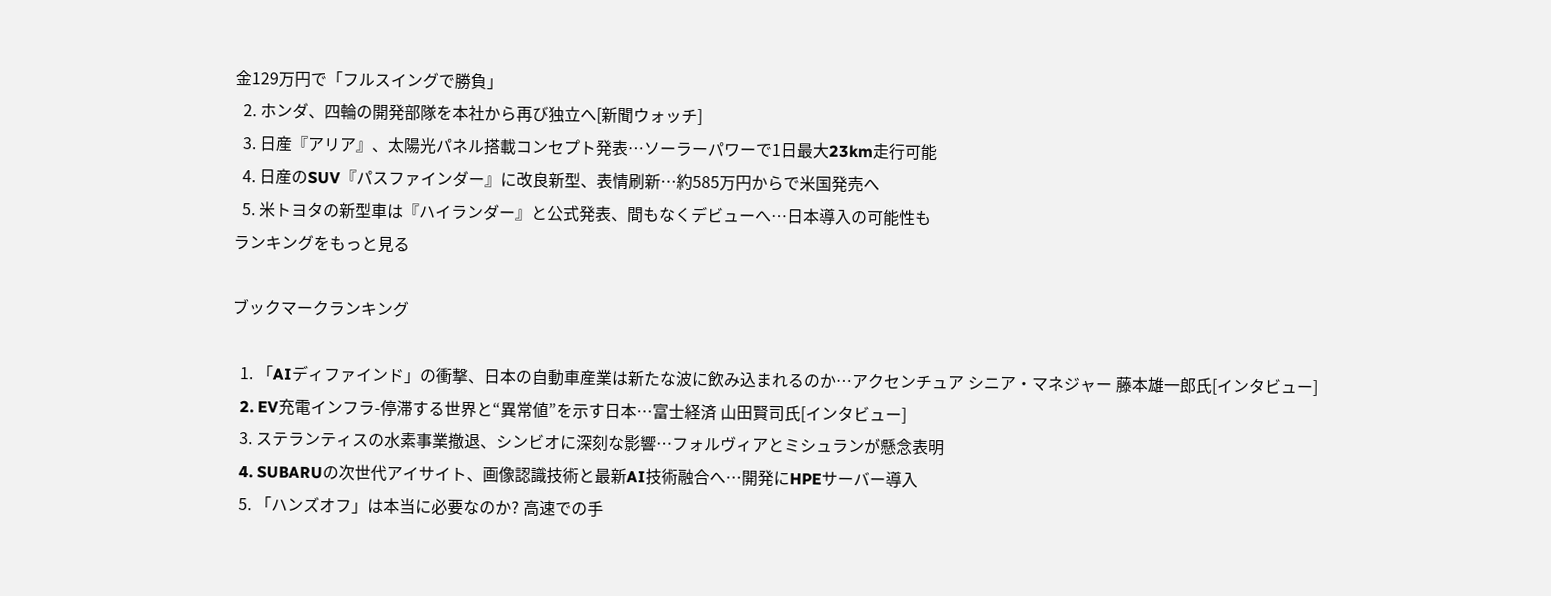金129万円で「フルスイングで勝負」
  2. ホンダ、四輪の開発部隊を本社から再び独立へ[新聞ウォッチ]
  3. 日産『アリア』、太陽光パネル搭載コンセプト発表…ソーラーパワーで1日最大23km走行可能
  4. 日産のSUV『パスファインダー』に改良新型、表情刷新…約585万円からで米国発売へ
  5. 米トヨタの新型車は『ハイランダー』と公式発表、間もなくデビューへ…日本導入の可能性も
ランキングをもっと見る

ブックマークランキング

  1. 「AIディファインド」の衝撃、日本の自動車産業は新たな波に飲み込まれるのか…アクセンチュア シニア・マネジャー 藤本雄一郎氏[インタビュー]
  2. EV充電インフラ-停滞する世界と“異常値”を示す日本…富士経済 山田賢司氏[インタビュー]
  3. ステランティスの水素事業撤退、シンビオに深刻な影響…フォルヴィアとミシュランが懸念表明
  4. SUBARUの次世代アイサイト、画像認識技術と最新AI技術融合へ…開発にHPEサーバー導入
  5. 「ハンズオフ」は本当に必要なのか? 高速での手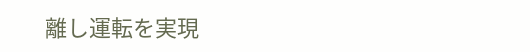離し運転を実現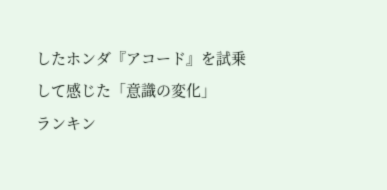したホンダ『アコード』を試乗して感じた「意識の変化」
ランキン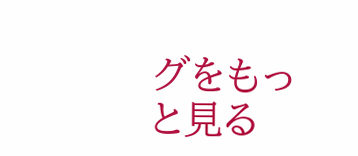グをもっと見る